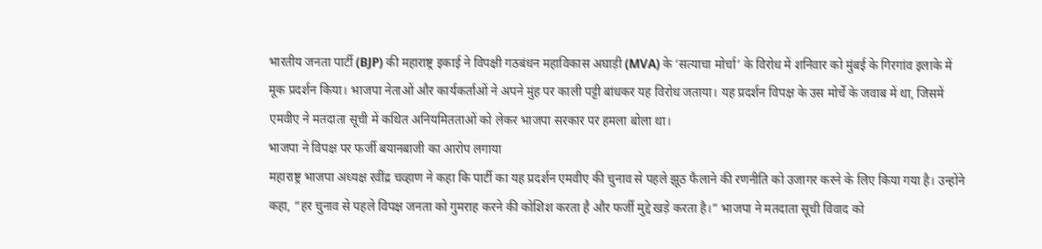भारतीय जनता पार्टी (BJP) की महाराष्ट्र इकाई ने विपक्षी गठबंधन महाविकास अघाड़ी (MVA) के ‘सत्याचा मोर्चा’ के विरोध में शनिवार को मुंबई के गिरगांव इलाके में मूक प्रदर्शन किया। भाजपा नेताओं और कार्यकर्ताओं ने अपने मुंह पर काली पट्टी बांधकर यह विरोध जताया। यह प्रदर्शन विपक्ष के उस मोर्चे के जवाब में था, जिसमें एमवीए ने मतदाता सूची में कथित अनियमितताओं को लेकर भाजपा सरकार पर हमला बोला था।
भाजपा ने विपक्ष पर फर्जी बयानबाजी का आरोप लगाया
महाराष्ट्र भाजपा अध्यक्ष रवींद्र चव्हाण ने कहा कि पार्टी का यह प्रदर्शन एमवीए की चुनाव से पहले झूठ फैलाने की रणनीति को उजागर करने के लिए किया गया है। उन्होंने कहा, “हर चुनाव से पहले विपक्ष जनता को गुमराह करने की कोशिश करता है और फर्जी मुद्दे खड़े करता है।” भाजपा ने मतदाता सूची विवाद को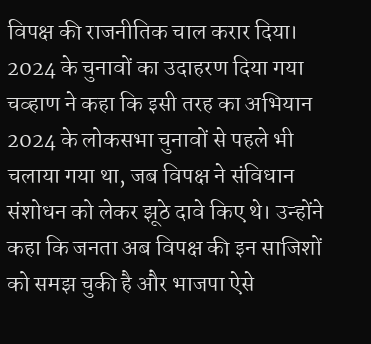विपक्ष की राजनीतिक चाल करार दिया।
2024 के चुनावों का उदाहरण दिया गया
चव्हाण ने कहा कि इसी तरह का अभियान 2024 के लोकसभा चुनावों से पहले भी चलाया गया था, जब विपक्ष ने संविधान संशोधन को लेकर झूठे दावे किए थे। उन्होंने कहा कि जनता अब विपक्ष की इन साजिशों को समझ चुकी है और भाजपा ऐसे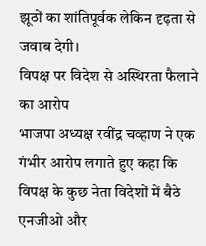झूठों का शांतिपूर्वक लेकिन दृढ़ता से जवाब देगी।
विपक्ष पर विदेश से अस्थिरता फैलाने का आरोप
भाजपा अध्यक्ष रवींद्र चव्हाण ने एक गंभीर आरोप लगाते हुए कहा कि विपक्ष के कुछ नेता विदेशों में बैठे एनजीओ और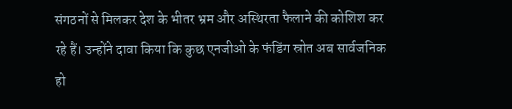संगठनों से मिलकर देश के भीतर भ्रम और अस्थिरता फैलाने की कोशिश कर रहे हैं। उन्होंने दावा किया कि कुछ एनजीओ के फंडिंग स्रोत अब सार्वजनिक हो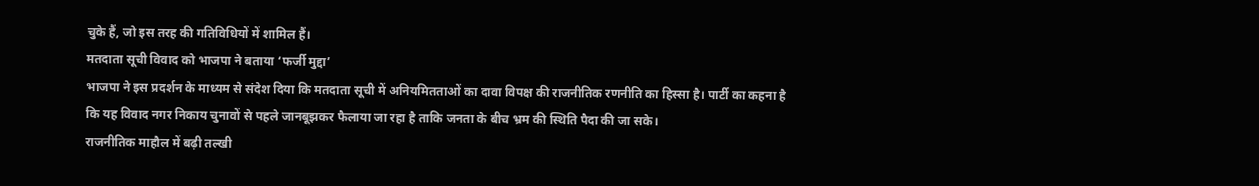चुके हैं, जो इस तरह की गतिविधियों में शामिल हैं।
मतदाता सूची विवाद को भाजपा ने बताया ‘फर्जी मुद्दा’
भाजपा ने इस प्रदर्शन के माध्यम से संदेश दिया कि मतदाता सूची में अनियमितताओं का दावा विपक्ष की राजनीतिक रणनीति का हिस्सा है। पार्टी का कहना है कि यह विवाद नगर निकाय चुनावों से पहले जानबूझकर फैलाया जा रहा है ताकि जनता के बीच भ्रम की स्थिति पैदा की जा सके।
राजनीतिक माहौल में बढ़ी तल्खी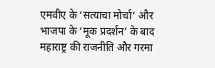एमवीए के ‘सत्याचा मोर्चा’ और भाजपा के ‘मूक प्रदर्शन’ के बाद महाराष्ट्र की राजनीति और गरमा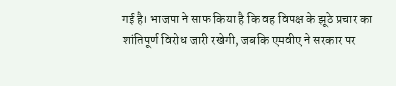गई है। भाजपा ने साफ किया है कि वह विपक्ष के झूठे प्रचार का शांतिपूर्ण विरोध जारी रखेगी, जबकि एमवीए ने सरकार पर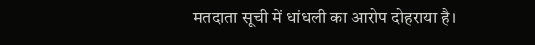मतदाता सूची में धांधली का आरोप दोहराया है।